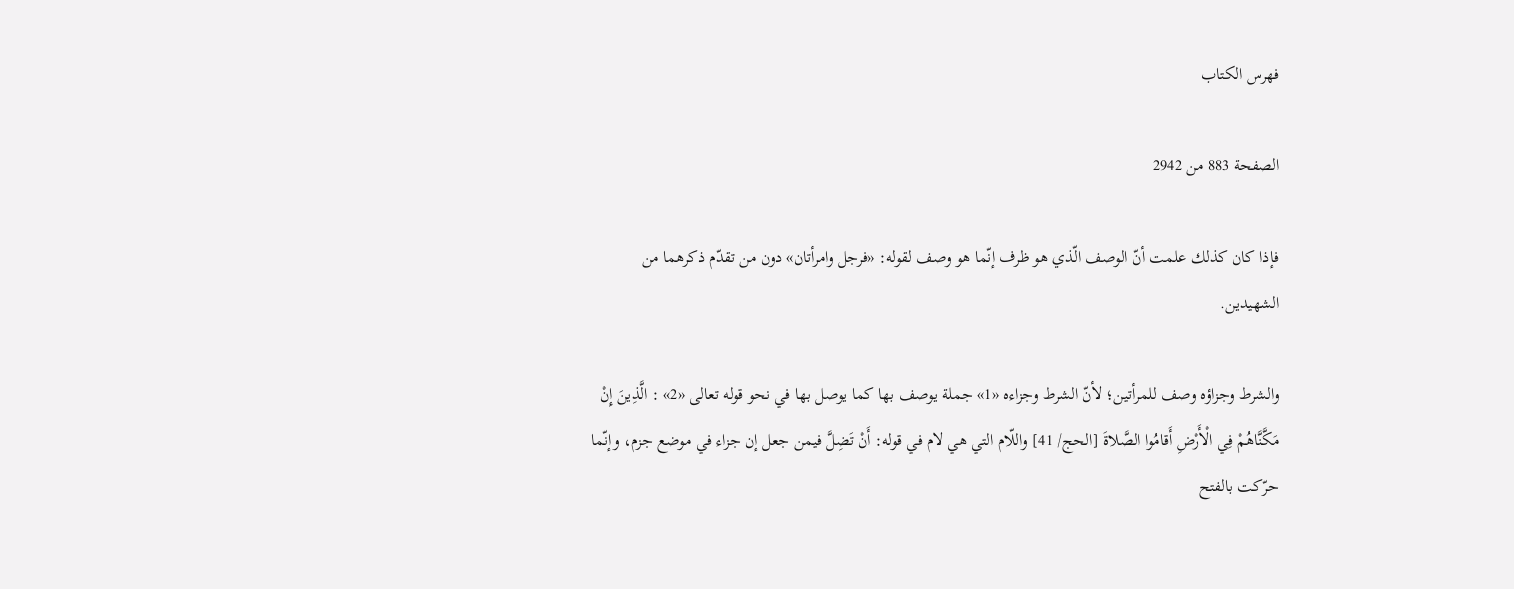فهرس الكتاب

الصفحة 883 من 2942

فإذا كان كذلك علمت أنّ الوصف الّذي هو ظرف إنّما هو وصف لقوله: «فرجل وامرأتان» دون من تقدّم ذكرهما من الشهيدين.

والشرط وجزاؤه وصف للمرأتين؛ لأنّ الشرط وجزاءه «1» جملة يوصف بها كما يوصل بها في نحو قوله تعالى «2» : الَّذِينَ إِنْ مَكَّنَّاهُمْ فِي الْأَرْضِ أَقامُوا الصَّلاةَ [الحج/ 41] واللّام التي هي لام في قوله: أَنْ تَضِلَّ فيمن جعل إن جزاء في موضع جزم، وإنّما حرّكت بالفتح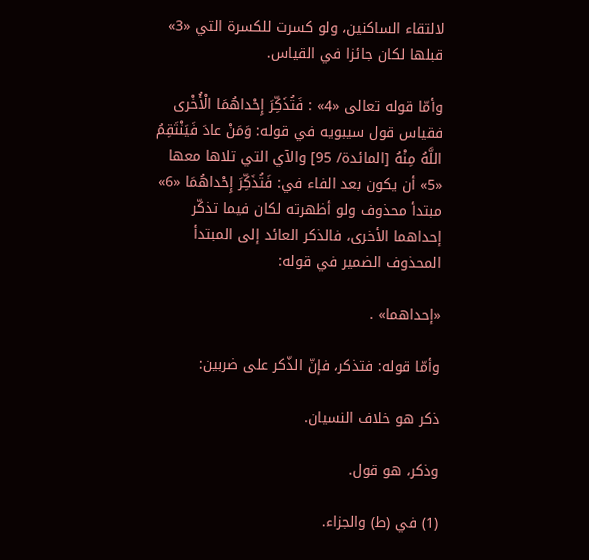لالتقاء الساكنين، ولو كسرت للكسرة التي «3» قبلها لكان جائزا في القياس.

وأمّا قوله تعالى «4» : فَتُذَكِّرَ إِحْداهُمَا الْأُخْرى فقياس قول سيبويه في قوله: وَمَنْ عادَ فَيَنْتَقِمُ اللَّهُ مِنْهُ [المائدة/ 95] والآي التي تلاها معها «5» أن يكون بعد الفاء في: فَتُذَكِّرَ إِحْداهُمَا «6» مبتدأ محذوف ولو أظهرته لكان فيما تذكّر إحداهما الأخرى، فالذكر العائد إلى المبتدأ المحذوف الضمير في قوله:

«إحداهما» .

وأمّا قوله: فتذكر، فإنّ الذّكر على ضربين:

ذكر هو خلاف النسيان.

وذكر، هو قول.

(1) في (ط) والجزاء.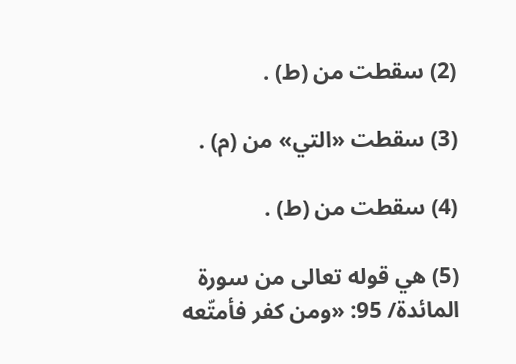(2) سقطت من (ط) .

(3) سقطت «التي» من (م) .

(4) سقطت من (ط) .

(5) هي قوله تعالى من سورة المائدة/ 95: «ومن كفر فأمتّعه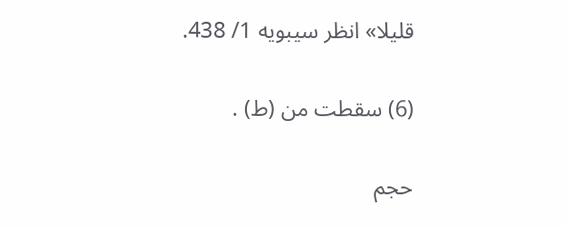قليلا» انظر سيبويه 1/ 438.

(6) سقطت من (ط) .

حجم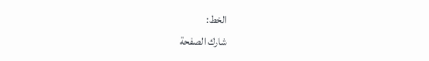الخط:
شارك الصفحة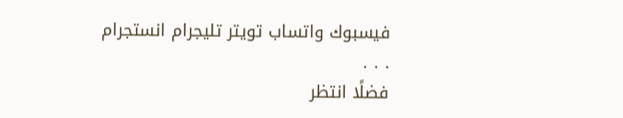فيسبوك واتساب تويتر تليجرام انستجرام
. . .
فضلًا انتظر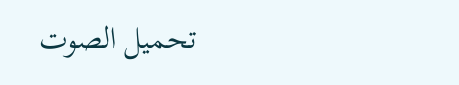تحميل الصوت